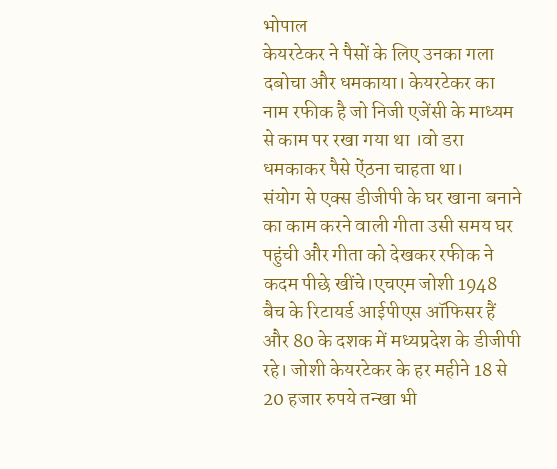भोपाल
केयरटेकर ने पैसों के लिए उनका गला दबोचा और धमकाया। केयरटेकर का नाम रफीक है जो निजी एजेंसी के माध्यम से काम पर रखा गया था ।वो डरा धमकाकर पैसे ऐंठना चाहता था।
संयोग से एक्स डीजीपी के घर खाना बनाने का काम करने वाली गीता उसी समय घर पहुंची और गीता को देखकर रफीक ने कदम पीछे खींचे।एचएम जोशी 1948 बैच के रिटायर्ड आईपीएस ऑफिसर हैं और 80 के दशक में मध्यप्रदेश के डीजीपी रहे। जोशी केयरटेकर के हर महीने 18 से 20 हजार रुपये तन्खा भी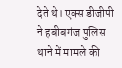देते थे। एक्स डीजीपी ने हबीबगंज पुलिस थाने में मामले की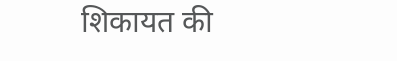शिकायत की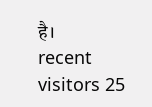है।
recent visitors 25